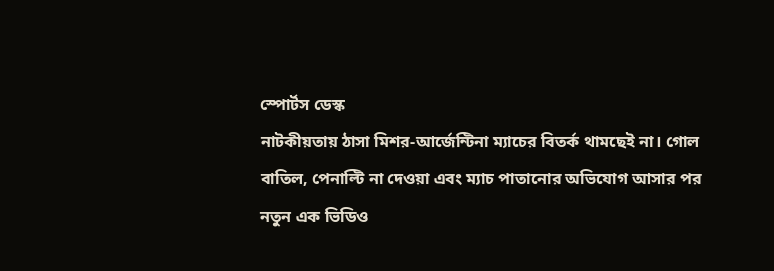স্পোর্টস ডেস্ক
নাটকীয়তায় ঠাসা মিশর-আর্জেন্টিনা ম্যাচের বিতর্ক থামছেই না। গোল বাতিল, পেনাল্টি না দেওয়া এবং ম্যাচ পাতানোর অভিযোগ আসার পর নতুন এক ভিডিও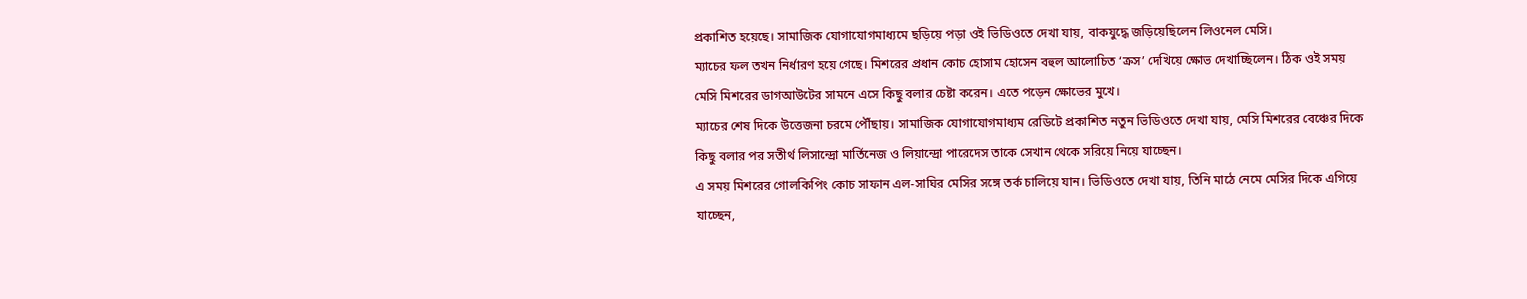প্রকাশিত হয়েছে। সামাজিক যোগাযোগমাধ্যমে ছড়িয়ে পড়া ওই ভিডিওতে দেখা যায়, বাকযুদ্ধে জড়িয়েছিলেন লিওনেল মেসি।
ম্যাচের ফল তখন নির্ধারণ হয়ে গেছে। মিশরের প্রধান কোচ হোসাম হোসেন বহুল আলোচিত ‘ক্রস’ দেখিয়ে ক্ষোভ দেখাচ্ছিলেন। ঠিক ওই সময় মেসি মিশরের ডাগআউটের সামনে এসে কিছু বলার চেষ্টা করেন। এতে পড়েন ক্ষোভের মুখে।
ম্যাচের শেষ দিকে উত্তেজনা চরমে পৌঁছায়। সামাজিক যোগাযোগমাধ্যম রেডিটে প্রকাশিত নতুন ভিডিওতে দেখা যায়, মেসি মিশরের বেঞ্চের দিকে কিছু বলার পর সতীর্থ লিসান্দ্রো মার্তিনেজ ও লিয়ান্দ্রো পারেদেস তাকে সেখান থেকে সরিয়ে নিয়ে যাচ্ছেন।
এ সময় মিশরের গোলকিপিং কোচ সাফান এল-সাঘির মেসির সঙ্গে তর্ক চালিয়ে যান। ভিডিওতে দেখা যায়, তিনি মাঠে নেমে মেসির দিকে এগিয়ে যাচ্ছেন,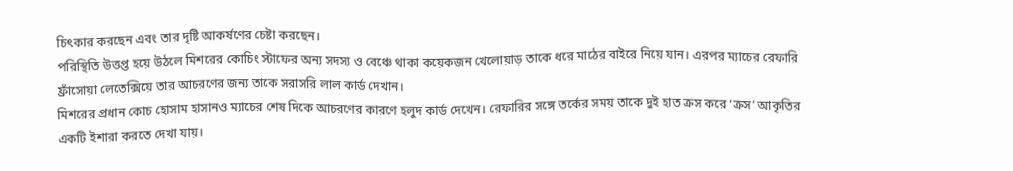চিৎকার করছেন এবং তার দৃষ্টি আকর্ষণের চেষ্টা করছেন।
পরিস্থিতি উত্তপ্ত হয়ে উঠলে মিশরের কোচিং স্টাফের অন্য সদস্য ও বেঞ্চে থাকা কয়েকজন খেলোয়াড় তাকে ধরে মাঠের বাইরে নিয়ে যান। এরপর ম্যাচের রেফারি ফ্রাঁসোয়া লেতেক্সিয়ে তার আচরণের জন্য তাকে সরাসরি লাল কার্ড দেখান।
মিশরের প্রধান কোচ হোসাম হাসানও ম্যাচের শেষ দিকে আচরণের কারণে হলুদ কার্ড দেখেন। রেফারির সঙ্গে তর্কের সময় তাকে দুই হাত ক্রস করে ‘ক্রস’ আকৃতির একটি ইশারা করতে দেখা যায়।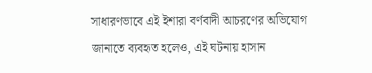সাধারণভাবে এই ইশারা বর্ণবাদী আচরণের অভিযোগ জানাতে ব্যবহৃত হলেও, এই ঘটনায় হাসান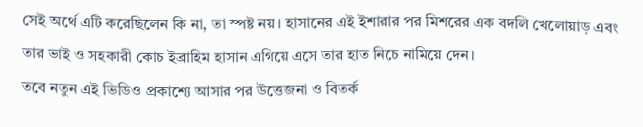সেই অর্থে এটি করেছিলেন কি না, তা স্পষ্ট নয়। হাসানের এই ইশারার পর মিশরের এক বদলি খেলোয়াড় এবং তার ভাই ও সহকারী কোচ ইব্রাহিম হাসান এগিয়ে এসে তার হাত নিচে নামিয়ে দেন।
তবে নতুন এই ভিডিও প্রকাশ্যে আসার পর উত্তেজনা ও বিতর্ক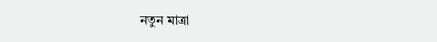নতুন মাত্রা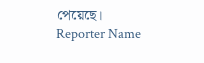পেয়েছে।
Reporter Name